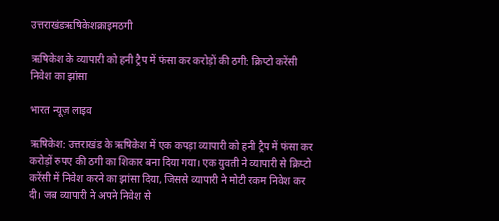उत्तराखंडऋषिकेशक्राइमठगी

ऋषिकेश के व्यापारी को हनी ट्रैप में फंसा कर करोड़ों की ठगी: क्रिप्टो करेंसी निवेश का झांसा

भारत न्यूज़ लाइव

ऋषिकेश: उत्तराखंड के ऋषिकेश में एक कपड़ा व्यापारी को हनी ट्रैप में फंसा कर करोड़ों रुपए की ठगी का शिकार बना दिया गया। एक युवती ने व्यापारी से क्रिप्टो करेंसी में निवेश करने का झांसा दिया, जिससे व्यापारी ने मोटी रकम निवेश कर दी। जब व्यापारी ने अपने निवेश से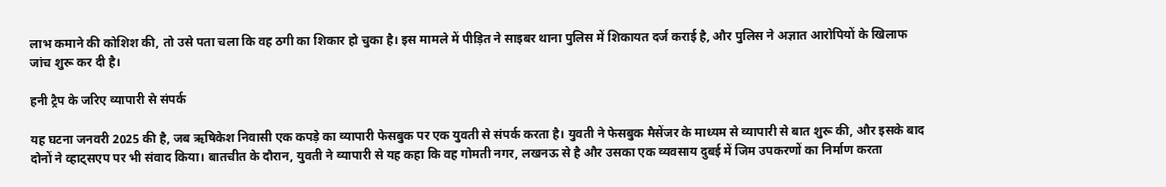लाभ कमाने की कोशिश की, तो उसे पता चला कि वह ठगी का शिकार हो चुका है। इस मामले में पीड़ित ने साइबर थाना पुलिस में शिकायत दर्ज कराई है, और पुलिस ने अज्ञात आरोपियों के खिलाफ जांच शुरू कर दी है।

हनी ट्रैप के जरिए व्यापारी से संपर्क

यह घटना जनवरी 2025 की है, जब ऋषिकेश निवासी एक कपड़े का व्यापारी फेसबुक पर एक युवती से संपर्क करता है। युवती ने फेसबुक मैसेंजर के माध्यम से व्यापारी से बात शुरू की, और इसके बाद दोनों ने व्हाट्सएप पर भी संवाद किया। बातचीत के दौरान, युवती ने व्यापारी से यह कहा कि वह गोमती नगर, लखनऊ से है और उसका एक व्यवसाय दुबई में जिम उपकरणों का निर्माण करता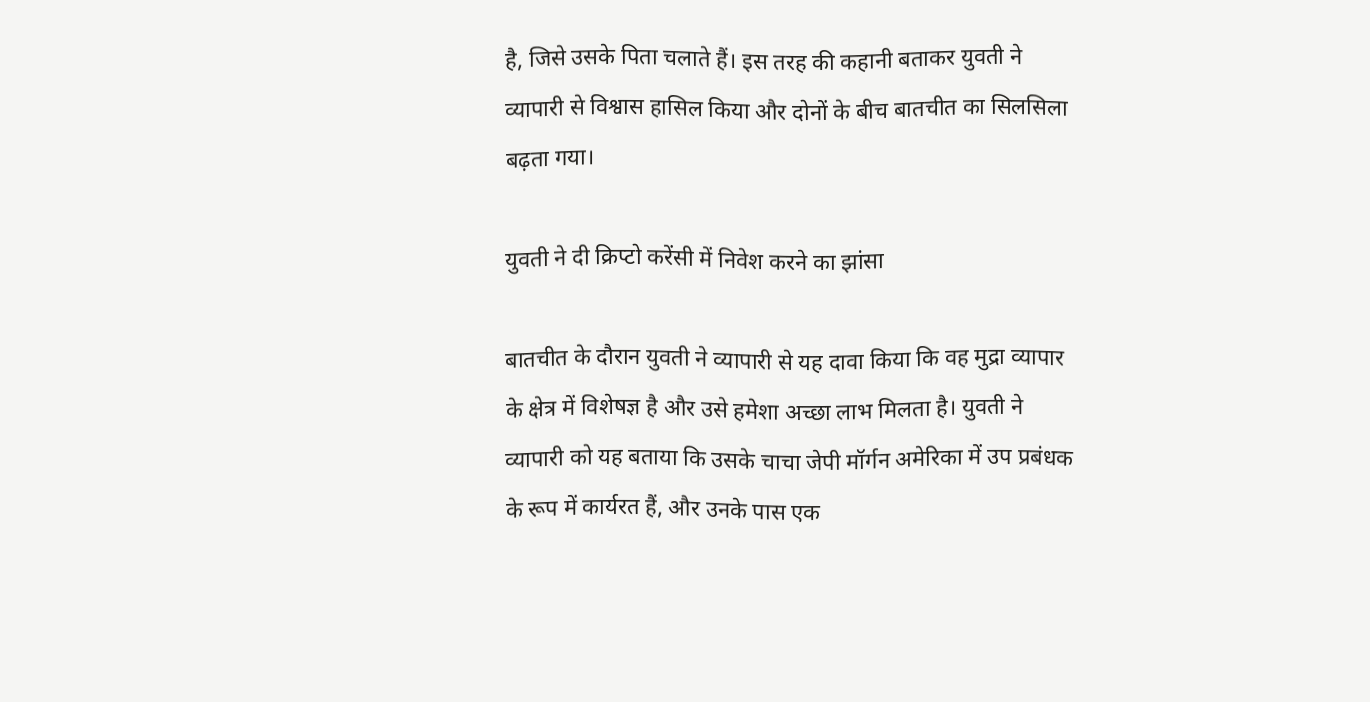है, जिसे उसके पिता चलाते हैं। इस तरह की कहानी बताकर युवती ने व्यापारी से विश्वास हासिल किया और दोनों के बीच बातचीत का सिलसिला बढ़ता गया।

युवती ने दी क्रिप्टो करेंसी में निवेश करने का झांसा

बातचीत के दौरान युवती ने व्यापारी से यह दावा किया कि वह मुद्रा व्यापार के क्षेत्र में विशेषज्ञ है और उसे हमेशा अच्छा लाभ मिलता है। युवती ने व्यापारी को यह बताया कि उसके चाचा जेपी मॉर्गन अमेरिका में उप प्रबंधक के रूप में कार्यरत हैं, और उनके पास एक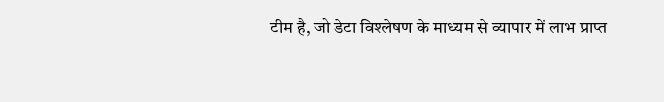टीम है, जो डेटा विश्लेषण के माध्यम से व्यापार में लाभ प्राप्त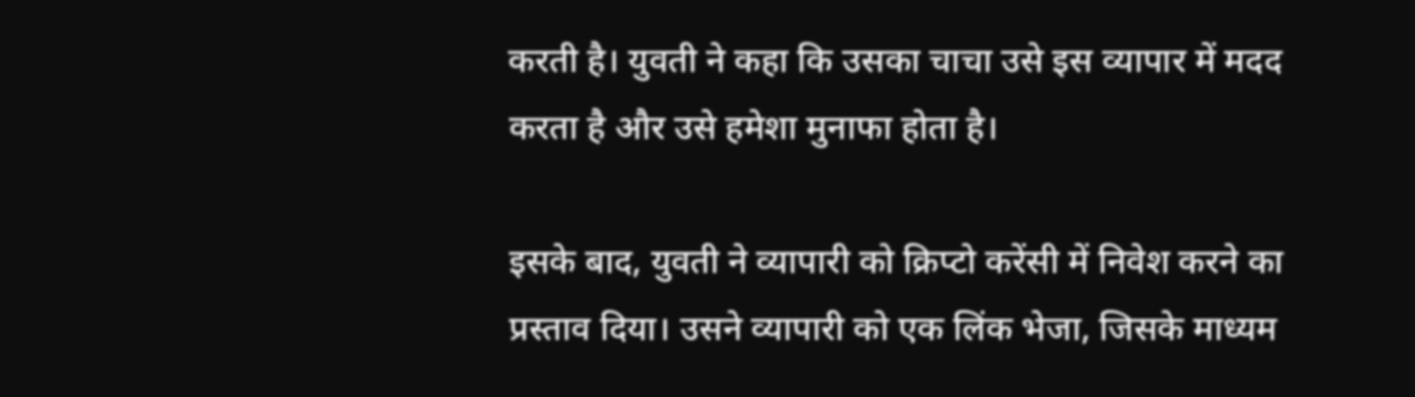करती है। युवती ने कहा कि उसका चाचा उसे इस व्यापार में मदद करता है और उसे हमेशा मुनाफा होता है।

इसके बाद, युवती ने व्यापारी को क्रिप्टो करेंसी में निवेश करने का प्रस्ताव दिया। उसने व्यापारी को एक लिंक भेजा, जिसके माध्यम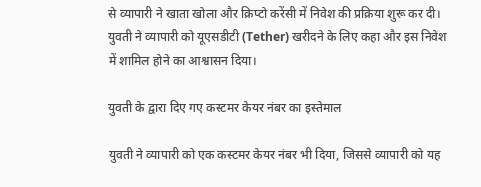से व्यापारी ने खाता खोला और क्रिप्टो करेंसी में निवेश की प्रक्रिया शुरू कर दी। युवती ने व्यापारी को यूएसडीटी (Tether) खरीदने के लिए कहा और इस निवेश में शामिल होने का आश्वासन दिया।

युवती के द्वारा दिए गए कस्टमर केयर नंबर का इस्तेमाल

युवती ने व्यापारी को एक कस्टमर केयर नंबर भी दिया, जिससे व्यापारी को यह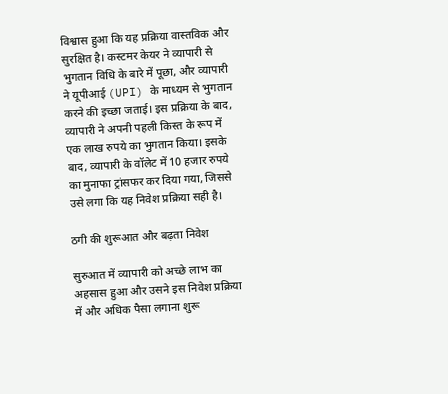विश्वास हुआ कि यह प्रक्रिया वास्तविक और सुरक्षित है। कस्टमर केयर ने व्यापारी से भुगतान विधि के बारे में पूछा, और व्यापारी ने यूपीआई (UPI) के माध्यम से भुगतान करने की इच्छा जताई। इस प्रक्रिया के बाद, व्यापारी ने अपनी पहली किस्त के रूप में एक लाख रुपये का भुगतान किया। इसके बाद, व्यापारी के वॉलेट में 10 हजार रुपये का मुनाफा ट्रांसफर कर दिया गया, जिससे उसे लगा कि यह निवेश प्रक्रिया सही है।

ठगी की शुरूआत और बढ़ता निवेश

सुरुआत में व्यापारी को अच्छे लाभ का अहसास हुआ और उसने इस निवेश प्रक्रिया में और अधिक पैसा लगाना शुरू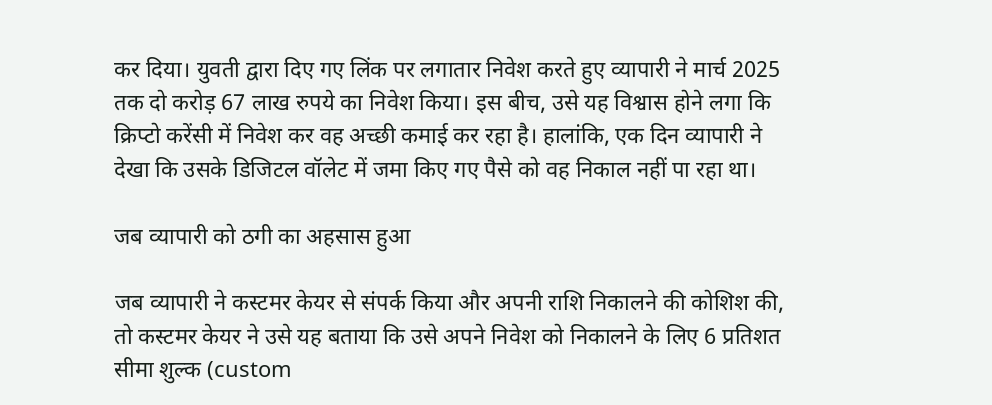कर दिया। युवती द्वारा दिए गए लिंक पर लगातार निवेश करते हुए व्यापारी ने मार्च 2025 तक दो करोड़ 67 लाख रुपये का निवेश किया। इस बीच, उसे यह विश्वास होने लगा कि क्रिप्टो करेंसी में निवेश कर वह अच्छी कमाई कर रहा है। हालांकि, एक दिन व्यापारी ने देखा कि उसके डिजिटल वॉलेट में जमा किए गए पैसे को वह निकाल नहीं पा रहा था।

जब व्यापारी को ठगी का अहसास हुआ

जब व्यापारी ने कस्टमर केयर से संपर्क किया और अपनी राशि निकालने की कोशिश की, तो कस्टमर केयर ने उसे यह बताया कि उसे अपने निवेश को निकालने के लिए 6 प्रतिशत सीमा शुल्क (custom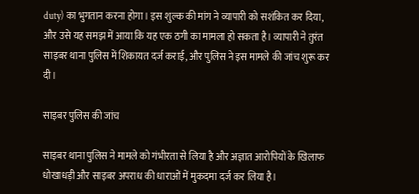duty) का भुगतान करना होगा। इस शुल्क की मांग ने व्यापारी को सशंकित कर दिया, और उसे यह समझ में आया कि यह एक ठगी का मामला हो सकता है। व्यापारी ने तुरंत साइबर थाना पुलिस में शिकायत दर्ज कराई, और पुलिस ने इस मामले की जांच शुरू कर दी।

साइबर पुलिस की जांच

साइबर थाना पुलिस ने मामले को गंभीरता से लिया है और अज्ञात आरोपियों के खिलाफ धोखाधड़ी और साइबर अपराध की धाराओं में मुकदमा दर्ज कर लिया है।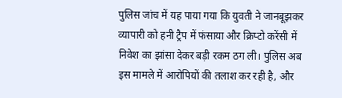पुलिस जांच में यह पाया गया कि युवती ने जानबूझकर व्यापारी को हनी ट्रैप में फंसाया और क्रिप्टो करेंसी में निवेश का झांसा देकर बड़ी रकम ठग ली। पुलिस अब इस मामले में आरोपियों की तलाश कर रही है, और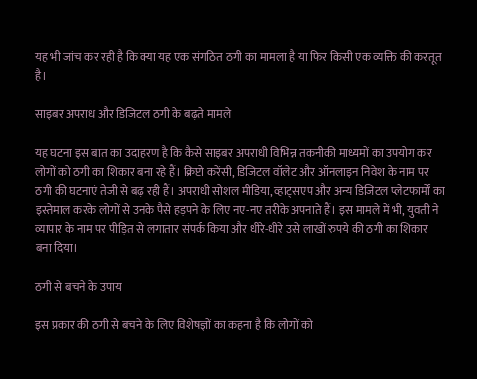यह भी जांच कर रही है कि क्या यह एक संगठित ठगी का मामला है या फिर किसी एक व्यक्ति की करतूत है।

साइबर अपराध और डिजिटल ठगी के बढ़ते मामले

यह घटना इस बात का उदाहरण है कि कैसे साइबर अपराधी विभिन्न तकनीकी माध्यमों का उपयोग कर लोगों को ठगी का शिकार बना रहे हैं। क्रिप्टो करेंसी, डिजिटल वॉलेट और ऑनलाइन निवेश के नाम पर ठगी की घटनाएं तेजी से बढ़ रही हैं। अपराधी सोशल मीडिया, व्हाट्सएप और अन्य डिजिटल प्लेटफार्मों का इस्तेमाल करके लोगों से उनके पैसे हड़पने के लिए नए-नए तरीके अपनाते हैं। इस मामले में भी, युवती ने व्यापार के नाम पर पीड़ित से लगातार संपर्क किया और धीरे-धीरे उसे लाखों रुपये की ठगी का शिकार बना दिया।

ठगी से बचने के उपाय

इस प्रकार की ठगी से बचने के लिए विशेषज्ञों का कहना है कि लोगों को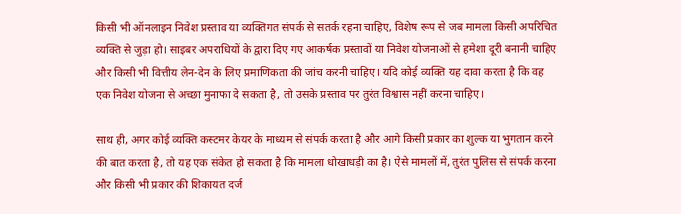किसी भी ऑनलाइन निवेश प्रस्ताव या व्यक्तिगत संपर्क से सतर्क रहना चाहिए, विशेष रूप से जब मामला किसी अपरिचित व्यक्ति से जुड़ा हो। साइबर अपराधियों के द्वारा दिए गए आकर्षक प्रस्तावों या निवेश योजनाओं से हमेशा दूरी बनानी चाहिए और किसी भी वित्तीय लेन-देन के लिए प्रमाणिकता की जांच करनी चाहिए। यदि कोई व्यक्ति यह दावा करता है कि वह एक निवेश योजना से अच्छा मुनाफा दे सकता है, तो उसके प्रस्ताव पर तुरंत विश्वास नहीं करना चाहिए।

साथ ही, अगर कोई व्यक्ति कस्टमर केयर के माध्यम से संपर्क करता है और आगे किसी प्रकार का शुल्क या भुगतान करने की बात करता है, तो यह एक संकेत हो सकता है कि मामला धोखाधड़ी का है। ऐसे मामलों में, तुरंत पुलिस से संपर्क करना और किसी भी प्रकार की शिकायत दर्ज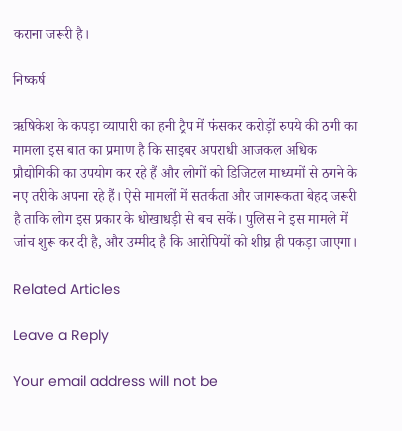कराना जरूरी है।

निष्कर्ष

ऋषिकेश के कपड़ा व्यापारी का हनी ट्रैप में फंसकर करोड़ों रुपये की ठगी का मामला इस बात का प्रमाण है कि साइबर अपराधी आजकल अधिक प्रौद्योगिकी का उपयोग कर रहे हैं और लोगों को डिजिटल माध्यमों से ठगने के नए तरीके अपना रहे हैं। ऐसे मामलों में सतर्कता और जागरूकता बेहद जरूरी है ताकि लोग इस प्रकार के धोखाधड़ी से बच सकें। पुलिस ने इस मामले में जांच शुरू कर दी है, और उम्मीद है कि आरोपियों को शीघ्र ही पकड़ा जाएगा।

Related Articles

Leave a Reply

Your email address will not be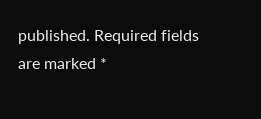published. Required fields are marked *